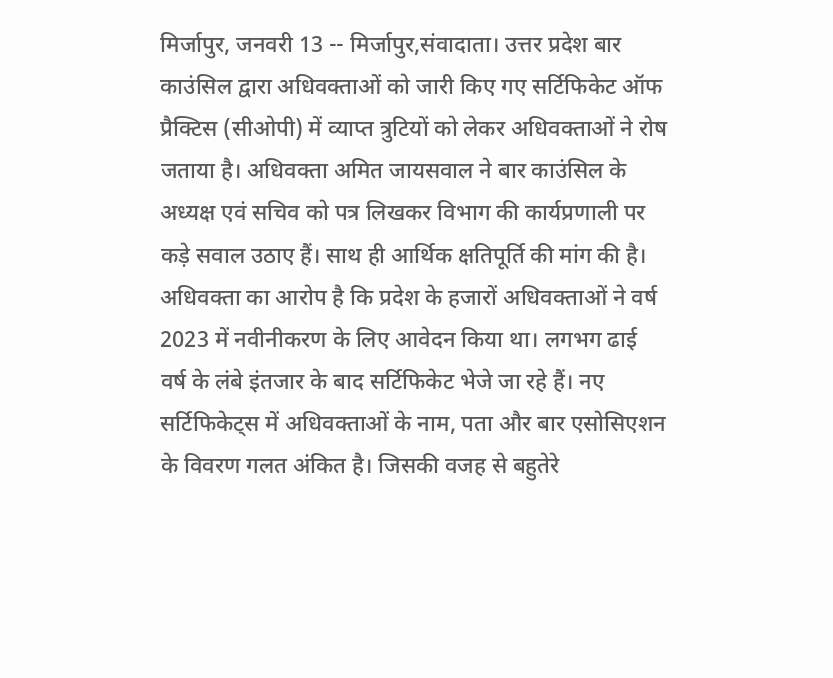मिर्जापुर, जनवरी 13 -- मिर्जापुर,संवादाता। उत्तर प्रदेश बार काउंसिल द्वारा अधिवक्ताओं को जारी किए गए सर्टिफिकेट ऑफ प्रैक्टिस (सीओपी) में व्याप्त त्रुटियों को लेकर अधिवक्ताओं ने रोष जताया है। अधिवक्ता अमित जायसवाल ने बार काउंसिल के अध्यक्ष एवं सचिव को पत्र लिखकर विभाग की कार्यप्रणाली पर कड़े सवाल उठाए हैं। साथ ही आर्थिक क्षतिपूर्ति की मांग की है। अधिवक्ता का आरोप है कि प्रदेश के हजारों अधिवक्ताओं ने वर्ष 2023 में नवीनीकरण के लिए आवेदन किया था। लगभग ढाई वर्ष के लंबे इंतजार के बाद सर्टिफिकेट भेजे जा रहे हैं। नए सर्टिफिकेट्स में अधिवक्ताओं के नाम, पता और बार एसोसिएशन के विवरण गलत अंकित है। जिसकी वजह से बहुतेरे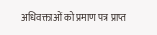अधिवक्ताओं को प्रमाण पत्र प्राप्त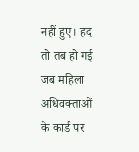नहीं हुए। हद तो तब हो गई जब महिला अधिवक्ताओं के कार्ड पर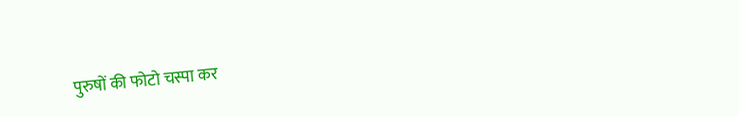पुरुषों की फोटो चस्पा कर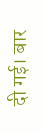दी गई। बार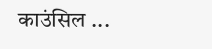काउंसिल ...